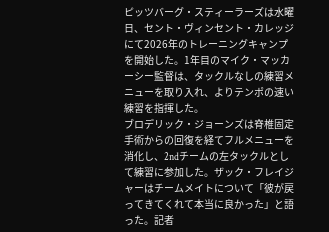ピッツバーグ・スティーラーズは水曜日、セント・ヴィンセント・カレッジにて2026年のトレーニングキャンプを開始した。1年目のマイク・マッカーシー監督は、タックルなしの練習メニューを取り入れ、よりテンポの速い練習を指揮した。
ブロデリック・ジョーンズは脊椎固定手術からの回復を経てフルメニューを消化し、2ndチームの左タックルとして練習に参加した。ザック・フレイジャーはチームメイトについて「彼が戻ってきてくれて本当に良かった」と語った。記者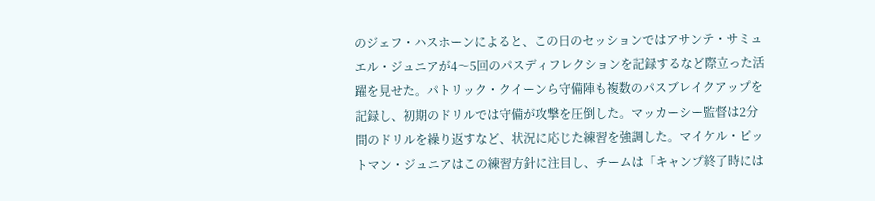のジェフ・ハスホーンによると、この日のセッションではアサンテ・サミュエル・ジュニアが4〜5回のパスディフレクションを記録するなど際立った活躍を見せた。パトリック・クイーンら守備陣も複数のパスブレイクアップを記録し、初期のドリルでは守備が攻撃を圧倒した。マッカーシー監督は2分間のドリルを繰り返すなど、状況に応じた練習を強調した。マイケル・ピットマン・ジュニアはこの練習方針に注目し、チームは「キャンプ終了時には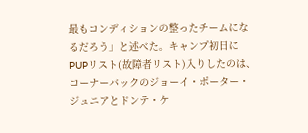最もコンディションの整ったチームになるだろう」と述べた。キャンプ初日にPUPリスト(故障者リスト)入りしたのは、コーナーバックのジョーイ・ポーター・ジュニアとドンテ・ケ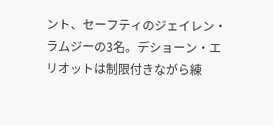ント、セーフティのジェイレン・ラムジーの3名。デショーン・エリオットは制限付きながら練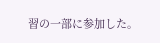習の一部に参加した。